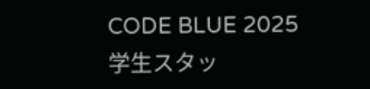CODE BLUE 2025 学生スタッ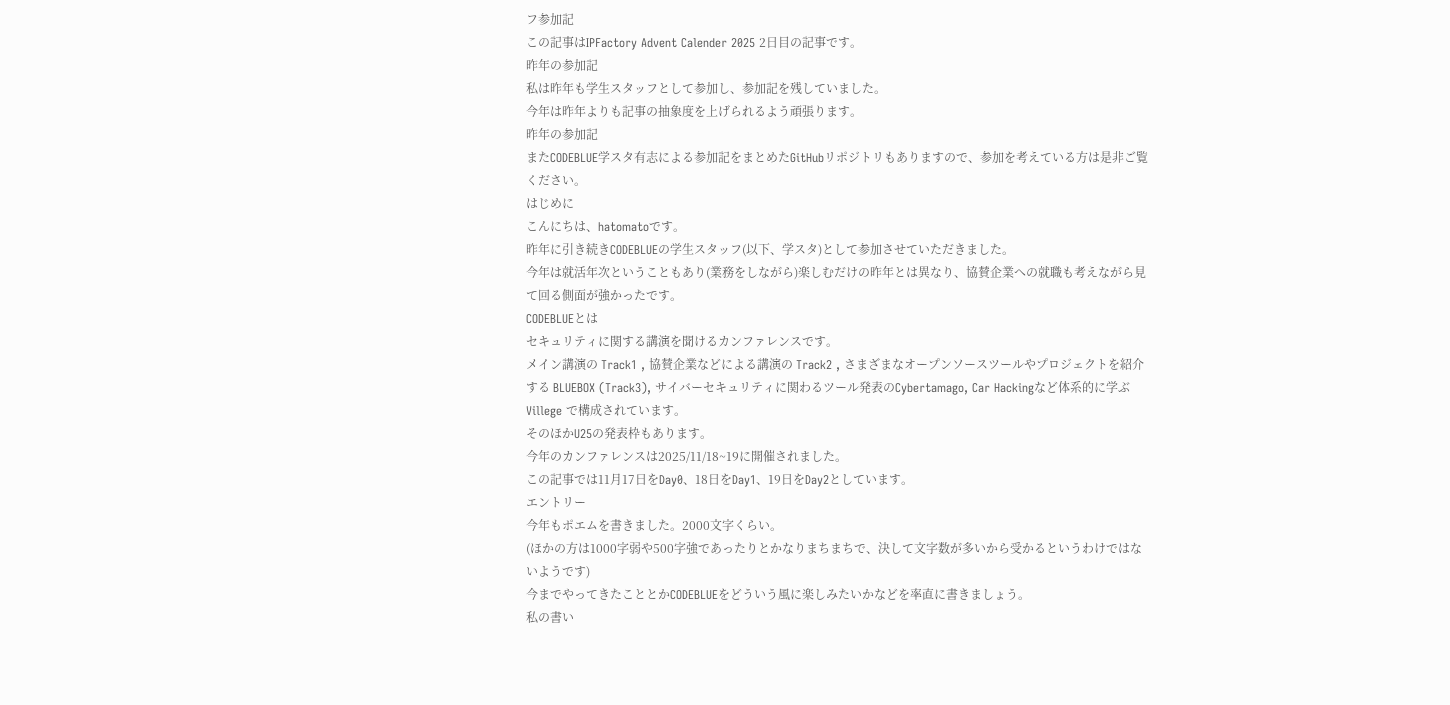フ参加記
この記事はIPFactory Advent Calender 2025 2日目の記事です。
昨年の参加記
私は昨年も学生スタッフとして参加し、参加記を残していました。
今年は昨年よりも記事の抽象度を上げられるよう頑張ります。
昨年の参加記
またCODEBLUE学スタ有志による参加記をまとめたGitHubリポジトリもありますので、参加を考えている方は是非ご覧ください。
はじめに
こんにちは、hatomatoです。
昨年に引き続きCODEBLUEの学生スタッフ(以下、学スタ)として参加させていただきました。
今年は就活年次ということもあり(業務をしながら)楽しむだけの昨年とは異なり、協賛企業への就職も考えながら見て回る側面が強かったです。
CODEBLUEとは
セキュリティに関する講演を聞けるカンファレンスです。
メイン講演の Track1 , 協賛企業などによる講演の Track2 , さまざまなオープンソースツールやプロジェクトを紹介する BLUEBOX (Track3), サイバーセキュリティに関わるツール発表のCybertamago, Car Hackingなど体系的に学ぶ Villege で構成されています。
そのほかU25の発表枠もあります。
今年のカンファレンスは2025/11/18~19に開催されました。
この記事では11月17日をDay0、18日をDay1、19日をDay2としています。
エントリー
今年もポエムを書きました。2000文字くらい。
(ほかの方は1000字弱や500字強であったりとかなりまちまちで、決して文字数が多いから受かるというわけではないようです)
今までやってきたこととかCODEBLUEをどういう風に楽しみたいかなどを率直に書きましょう。
私の書い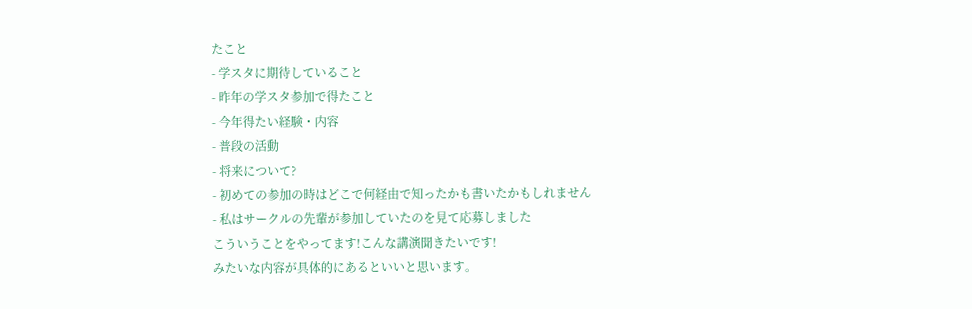たこと
- 学スタに期待していること
- 昨年の学スタ参加で得たこと
- 今年得たい経験・内容
- 普段の活動
- 将来について?
- 初めての参加の時はどこで何経由で知ったかも書いたかもしれません
- 私はサークルの先輩が参加していたのを見て応募しました
こういうことをやってます!こんな講演聞きたいです!
みたいな内容が具体的にあるといいと思います。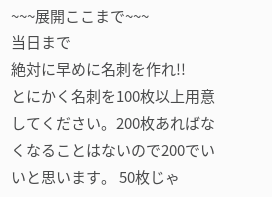~~~展開ここまで~~~
当日まで
絶対に早めに名刺を作れ!!
とにかく名刺を100枚以上用意してください。200枚あればなくなることはないので200でいいと思います。 50枚じゃ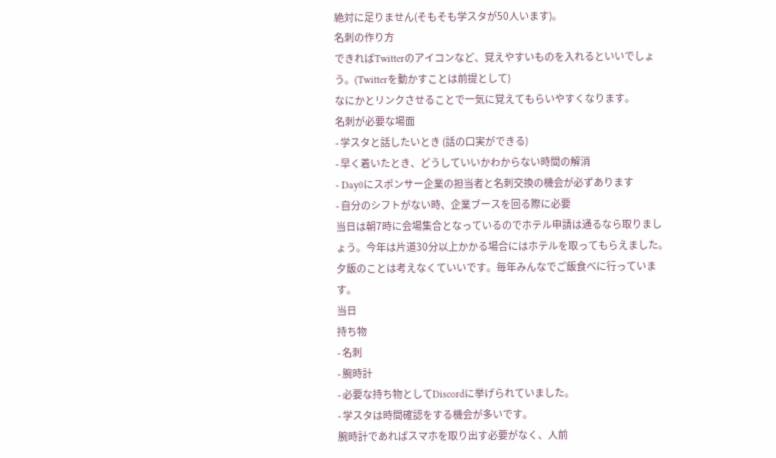絶対に足りません(そもそも学スタが50人います)。
名刺の作り方
できればTwitterのアイコンなど、覚えやすいものを入れるといいでしょう。(Twitterを動かすことは前提として)
なにかとリンクさせることで一気に覚えてもらいやすくなります。
名刺が必要な場面
- 学スタと話したいとき (話の口実ができる)
- 早く着いたとき、どうしていいかわからない時間の解消
- Day0にスポンサー企業の担当者と名刺交換の機会が必ずあります
- 自分のシフトがない時、企業ブースを回る際に必要
当日は朝7時に会場集合となっているのでホテル申請は通るなら取りましょう。今年は片道30分以上かかる場合にはホテルを取ってもらえました。
夕飯のことは考えなくていいです。毎年みんなでご飯食べに行っています。
当日
持ち物
- 名刺
- 腕時計
- 必要な持ち物としてDiscordに挙げられていました。
- 学スタは時間確認をする機会が多いです。
腕時計であればスマホを取り出す必要がなく、人前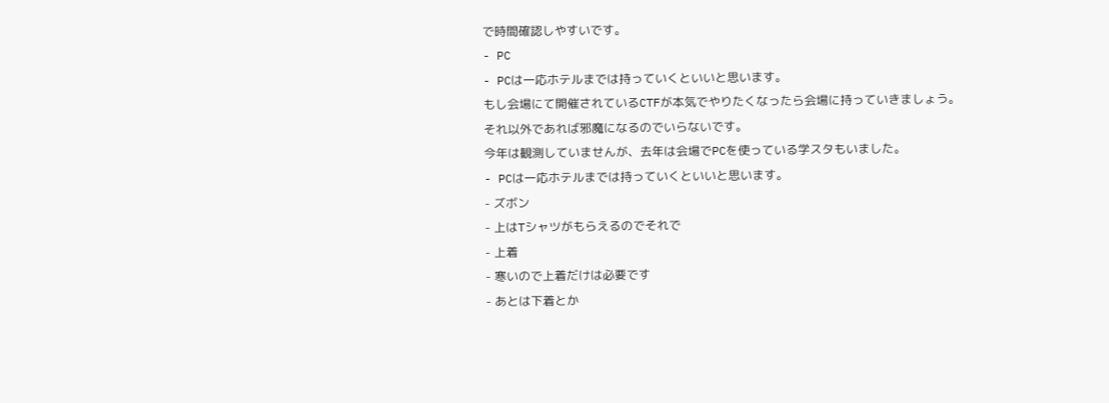で時間確認しやすいです。
- PC
- PCは一応ホテルまでは持っていくといいと思います。
もし会場にて開催されているCTFが本気でやりたくなったら会場に持っていきましょう。
それ以外であれば邪魔になるのでいらないです。
今年は観測していませんが、去年は会場でPCを使っている学スタもいました。
- PCは一応ホテルまでは持っていくといいと思います。
- ズボン
- 上はTシャツがもらえるのでそれで
- 上着
- 寒いので上着だけは必要です
- あとは下着とか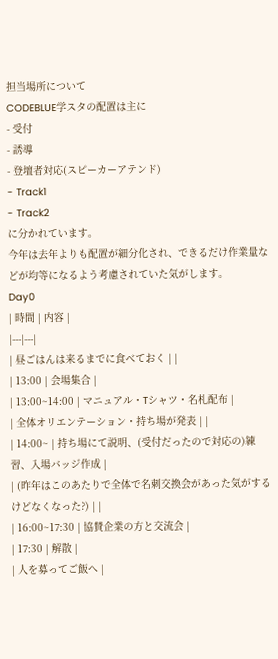担当場所について
CODEBLUE学スタの配置は主に
- 受付
- 誘導
- 登壇者対応(スピーカーアテンド)
- Track1
- Track2
に分かれています。
今年は去年よりも配置が細分化され、できるだけ作業量などが均等になるよう考慮されていた気がします。
Day0
| 時間 | 内容 |
|---|---|
| 昼ごはんは来るまでに食べておく | |
| 13:00 | 会場集合 |
| 13:00~14:00 | マニュアル・Tシャツ・名札配布 |
| 全体オリエンテーション・持ち場が発表 | |
| 14:00~ | 持ち場にて説明、(受付だったので対応の)練習、入場バッジ作成 |
| (昨年はこのあたりで全体で名刺交換会があった気がするけどなくなった?) | |
| 16:00~17:30 | 協賛企業の方と交流会 |
| 17:30 | 解散 |
| 人を募ってご飯へ |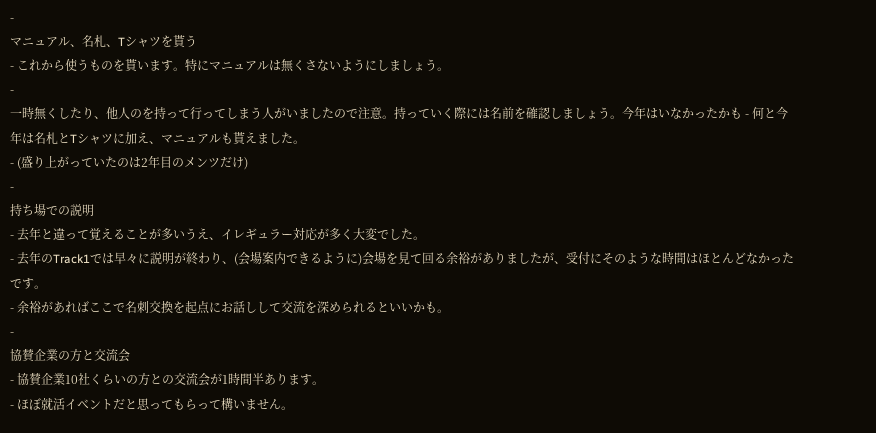-
マニュアル、名札、Tシャツを貰う
- これから使うものを貰います。特にマニュアルは無くさないようにしましょう。
-
一時無くしたり、他人のを持って行ってしまう人がいましたので注意。持っていく際には名前を確認しましょう。今年はいなかったかも - 何と今年は名札とTシャツに加え、マニュアルも貰えました。
- (盛り上がっていたのは2年目のメンツだけ)
-
持ち場での説明
- 去年と違って覚えることが多いうえ、イレギュラー対応が多く大変でした。
- 去年のTrack1では早々に説明が終わり、(会場案内できるように)会場を見て回る余裕がありましたが、受付にそのような時間はほとんどなかったです。
- 余裕があればここで名刺交換を起点にお話しして交流を深められるといいかも。
-
協賛企業の方と交流会
- 協賛企業10社くらいの方との交流会が1時間半あります。
- ほぼ就活イベントだと思ってもらって構いません。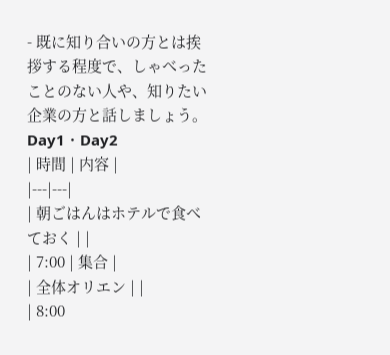- 既に知り合いの方とは挨拶する程度で、しゃべったことのない人や、知りたい企業の方と話しましょう。
Day1・Day2
| 時間 | 内容 |
|---|---|
| 朝ごはんはホテルで食べておく | |
| 7:00 | 集合 |
| 全体オリエン | |
| 8:00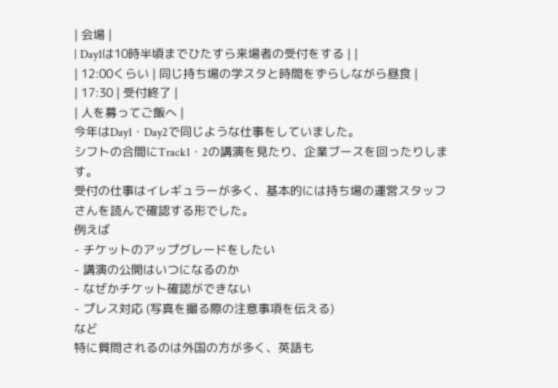| 会場 |
| Day1は10時半頃までひたすら来場者の受付をする | |
| 12:00くらい | 同じ持ち場の学スタと時間をずらしながら昼食 |
| 17:30 | 受付終了 |
| 人を募ってご飯へ |
今年はDay1・Day2で同じような仕事をしていました。
シフトの合間にTrack1・2の講演を見たり、企業ブースを回ったりします。
受付の仕事はイレギュラーが多く、基本的には持ち場の運営スタッフさんを読んで確認する形でした。
例えば
- チケットのアップグレードをしたい
- 講演の公開はいつになるのか
- なぜかチケット確認ができない
- プレス対応 (写真を撮る際の注意事項を伝える)
など
特に質問されるのは外国の方が多く、英語も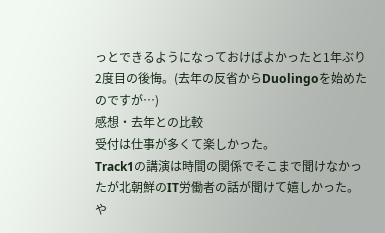っとできるようになっておけばよかったと1年ぶり2度目の後悔。(去年の反省からDuolingoを始めたのですが…)
感想・去年との比較
受付は仕事が多くて楽しかった。
Track1の講演は時間の関係でそこまで聞けなかったが北朝鮮のIT労働者の話が聞けて嬉しかった。
や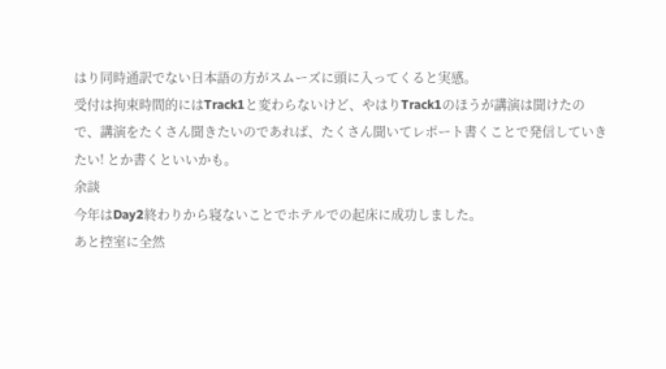はり同時通訳でない日本語の方がスムーズに頭に入ってくると実感。
受付は拘束時間的にはTrack1と変わらないけど、やはりTrack1のほうが講演は聞けたので、講演をたくさん聞きたいのであれば、たくさん聞いてレポート書くことで発信していきたい! とか書くといいかも。
余談
今年はDay2終わりから寝ないことでホテルでの起床に成功しました。
あと控室に全然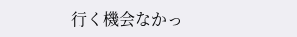行く機会なかっ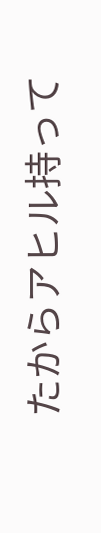たからアヒル持って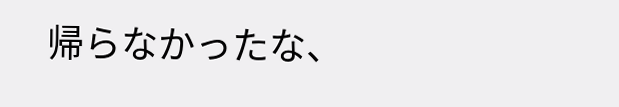帰らなかったな、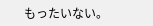もったいない。